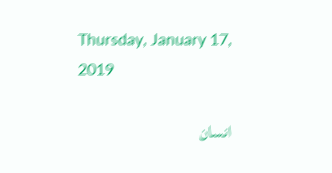Thursday, January 17, 2019

انسان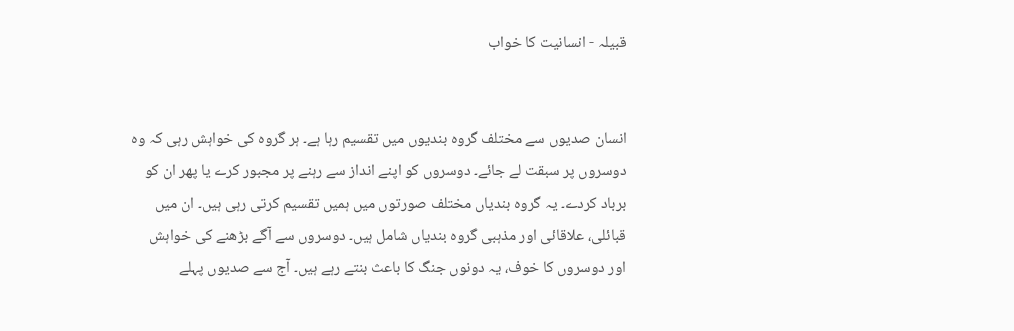قبیلہ - انسانیت کا خواب


انسان صدیوں سے مختلف گروہ بندیوں میں تقسیم رہا ہے۔ ہر گروہ کی خواہش رہی کہ وہ دوسروں پر سبقت لے جائے۔ دوسروں کو اپنے انداز سے رہنے پر مجبور کرے یا پھر ان کو برباد کردے۔ یہ گروہ بندیاں مختلف صورتوں میں ہمیں تقسیم کرتی رہی ہیں۔ ان میں قبائلی، علاقائی اور مذہبی گروہ بندیاں شامل ہیں۔ دوسروں سے آگے بڑھنے کی خواہش اور دوسروں کا خوف، یہ دونوں جنگ کا باعث بنتے رہے ہیں۔ آج سے صدیوں پہلے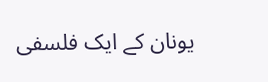یونان کے ایک فلسفی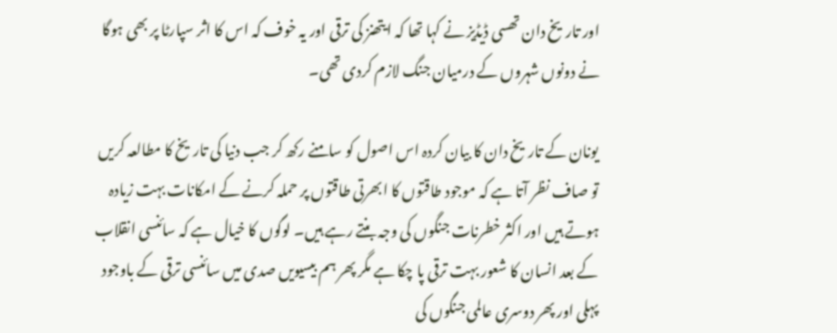اور تاریخ دان تھسی ڈیڈیز نے کہا تھا کہ ایتھنز کی ترقی اور یہ خوف کہ اس کا اثر سپارٹا پر بھی ہوگا نے دونوں شہروں کے درمیان جنگ لازم کردی تھی۔

یونان کے تاریخ دان کا بیان کردہ اس اصول کو سامنے رکھ کر جب دنیا کی تاریخ کا مطالعہ کریں تو صاف نظر آتا ہے کہ موجود طاقتوں کا ابھرتی طاقتوں پر حملہ کرنے کے امکانات بہت زیادہ ہوتے ہیں اور اکثر خطرنات جنگوں کی وجہ بنتے رہے ہیں۔ لوگوں کا خیال ہے کہ سائنسی انقلاب کے بعد انسان کا شعور بہت ترقی پا چکا ہے مگر پھر ہم بیسیویں صدی میں سائنسی ترقی کے باوجود پہلی اور پھر دوسری عالمی جنگوں کی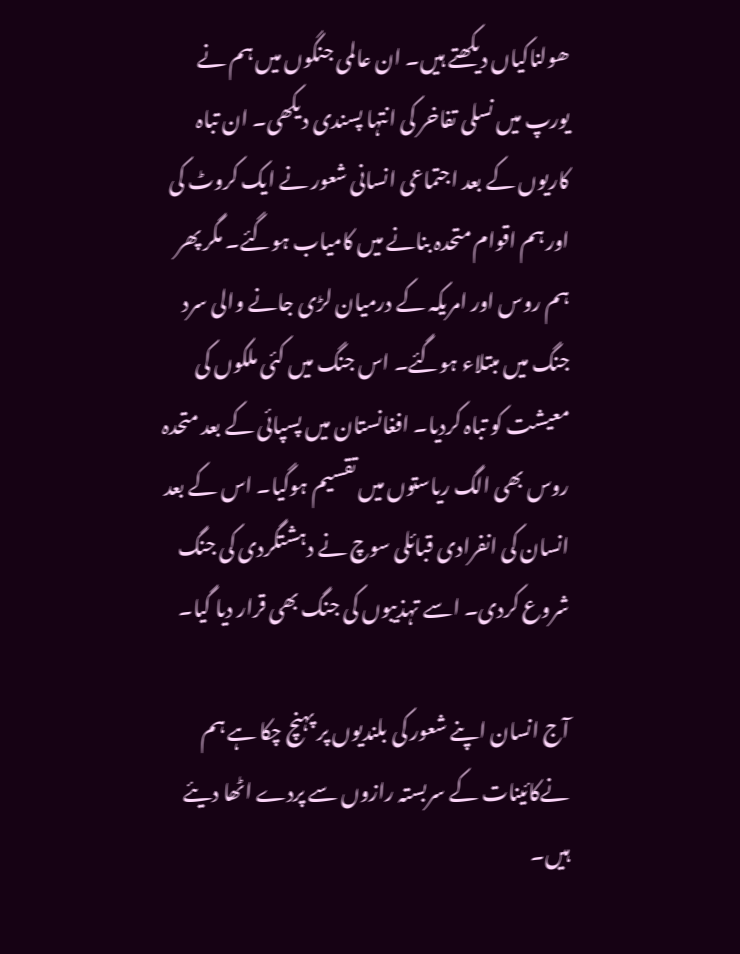ھولناکیاں دیکھتے ہیں۔ ان عالمی جنگوں میں ہم نے یورپ میں نسلی تفاخر کی انتہا پسندی دیکھی۔ ان تباہ کاریوں کے بعد اجتماعی انسانی شعور نے ایک کروٹ کی اور ہم اقوام متحدہ بنانے میں کامیاب ہوگئے۔ مگر پھر ہم روس اور امریکہ کے درمیان لڑی جانے والی سرد جنگ میں مبتلاء ہوگئے۔ اس جنگ میں کئی ملکوں کی معیشت کو تباہ کردیا۔ افغانستان میں پسپائی کے بعد متحدہ روس بھی الگ ریاستوں میں تقسیم ہوگیا۔ اس کے بعد انسان کی انفرادی قبائلی سوچ نے دہشتگردی کی جنگ شروع کردی۔ اسے تہذیبوں کی جنگ بھی قرار دیا گیا۔

آج انسان اپنے شعور کی بلندیوں پر پہنچ چکا ہے ہم نےکائینات کے سربستہ رازوں سے پردے اٹھا دیئے ہیں۔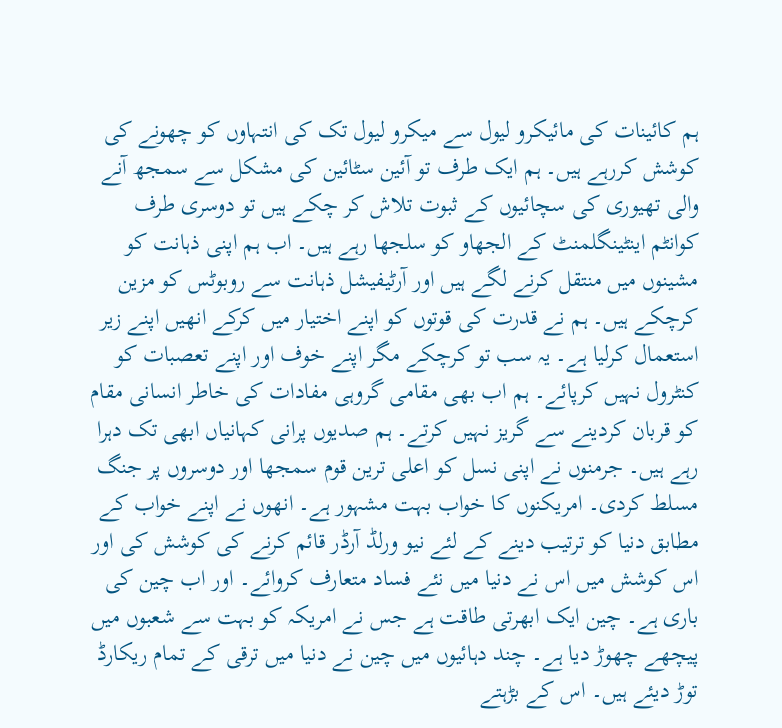ہم کائینات کی مائیکرو لیول سے میکرو لیول تک کی انتہاوں کو چھونے کی کوشش کررہے ہیں۔ ہم ایک طرف تو آئین سٹائین کی مشکل سے سمجھ آنے والی تھیوری کی سچائیوں کے ثبوت تلاش کر چکے ہیں تو دوسری طرف کوانٹم اینٹینگلمنٹ کے الجھاو کو سلجھا رہے ہیں۔ اب ہم اپنی ذہانت کو مشینوں میں منتقل کرنے لگے ہیں اور آرٹیفیشل ذہانت سے روبوٹس کو مزین کرچکے ہیں۔ ہم نے قدرت کی قوتوں کو اپنے اختیار میں کرکے انھیں اپنے زیر استعمال کرلیا ہے۔ یہ سب تو کرچکے مگر اپنے خوف اور اپنے تعصبات کو کنٹرول نہیں کرپائے۔ ہم اب بھی مقامی گروہی مفادات کی خاطر انسانی مقام کو قربان کردینے سے گریز نہیں کرتے۔ ہم صدیوں پرانی کہانیاں ابھی تک دہرا رہے ہیں۔ جرمنوں نے اپنی نسل کو اعلی ترین قوم سمجھا اور دوسروں پر جنگ مسلط کردی۔ امریکنوں کا خواب بہت مشہور ہے۔ انھوں نے اپنے خواب کے مطابق دنیا کو ترتیب دینے کے لئے نیو ورلڈ آرڈر قائم کرنے کی کوشش کی اور اس کوشش میں اس نے دنیا میں نئے فساد متعارف کروائے۔ اور اب چین کی باری ہے۔ چین ایک ابھرتی طاقت ہے جس نے امریکہ کو بہت سے شعبوں میں پیچھے چھوڑ دیا ہے۔ چند دہائیوں میں چین نے دنیا میں ترقی کے تمام ریکارڈ توڑ دیئے ہیں۔ اس کے بڑہتے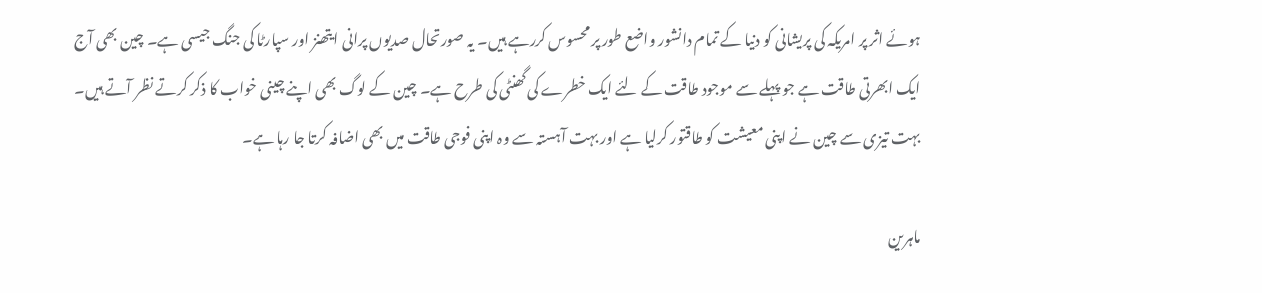ہوئے اثر پر امریکہ کی پریشانی کو دنیا کے تمام دانشور واضع طور پر محسوس کررہے ہیں۔ یہ صورتحال صدیوں پرانی ایتھنز اور سپارٹا کی جنگ جیسی ہے۔ چین بھی آج ایک ابھرتی طاقت ہے جو پہلے سے موجود طاقت کے لئے ایک خطرے کی گھنٹی کی طرح ہے۔ چین کے لوگ بھی اپنے چینی خواب کا ذکر کرتے نظر آتے ہیں۔ بہت تیزی سے چین نے اپنی معیشت کو طاقتور کرلیا ہے اور بہت آہستہ سے وہ اپنی فوجی طاقت میں بھی اضافہ کرتا جا رہا ہے۔

ماہرین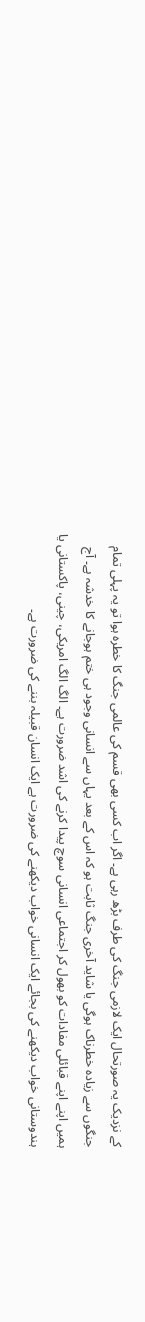کے نزدیک یہ صورتحال ایک لازمی جنگ کی طرف بڑھ رہی ہے۔ اگر اب کسی بھی قسم کی عالمی جنگ کا خطرہ ہوا تو یہ پہلی تمام جنگوں سے زیادہ خطرناک ہوگی یا شاید آخری جنگ ثابت ہو کہ اس کے بعد یہاں سے انسانی وجود ہی ختم ہوجانے کا خدشہ ہے۔ آج ہمیں اپنے اپنے قبائلی مفادات کو بھول کر اجتماعی انسانی سوچ پیدا کرنے کی اشد ضرورت ہے۔ الگ الگ امریکی، چینی، پاکستانی یا ہندوستانی خواب دیکھنے کی بجائے ایک انسانی خواب دیکھنے کی ضرورت ہے ایک انسان قبیلہ بننے کی ضرورت ہے۔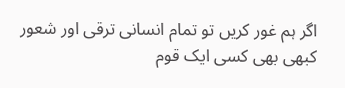اگر ہم غور کریں تو تمام انسانی ترقی اور شعور کبھی بھی کسی ایک قوم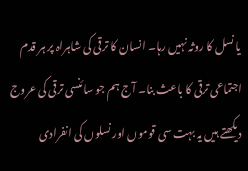یا نسل کا روثہ نہیں رہا۔ انسان کا ترقی کی شاہراہ پر ہر قدم اجتماعی ترقی کا باعث بنا۔ آج ہم جو سائنسی ترقی کی عروج دیکھتے ہیں یہ بہت سی قوموں اور نسلوں کی انفرادی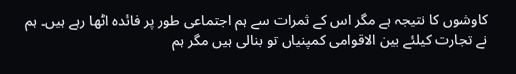کاوشوں کا نتیجہ ہے مگر اس کے ثمرات سے ہم اجتماعی طور پر فائدہ اٹھا رہے ہیں۔ ہم نے تجارت کیلئے بین الاقوامی کمپنیاں تو بنالی ہیں مگر ہم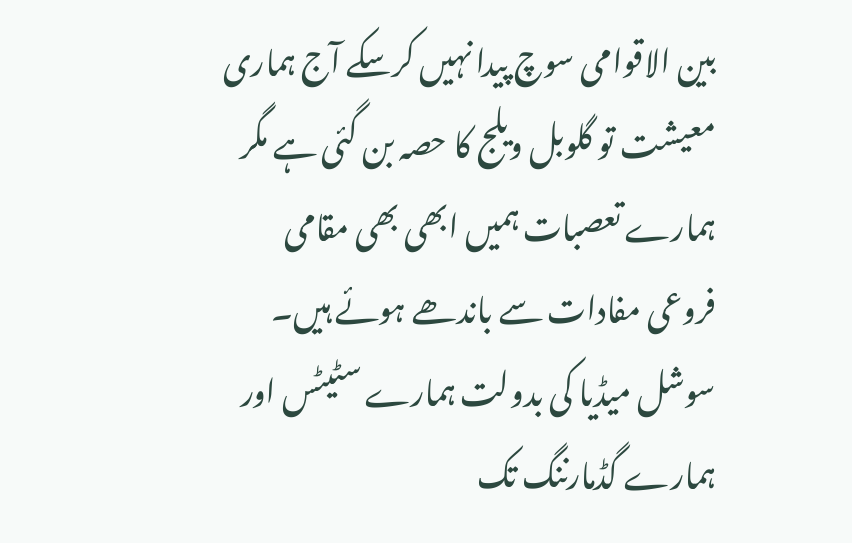بین الاقوامی سوچ پیدا نہیں کرسکے آج ہماری معیشت تو گلوبل ویلج کا حصہ بن گئی ہے مگر ہمارے تعصبات ہمیں ابھی بھی مقامی فروعی مفادات سے باندھے ہوئے ہیں۔ سوشل میڈیا کی بدولت ہمارے سٹیٹس اور ہمارے گڈمارننگ تک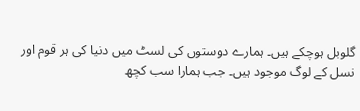گلوبل ہوچکے ہیں۔ ہمارے دوستوں کی لسٹ میں دنیا کی ہر قوم اور نسل کے لوگ موجود ہیں۔ جب ہمارا سب کچھ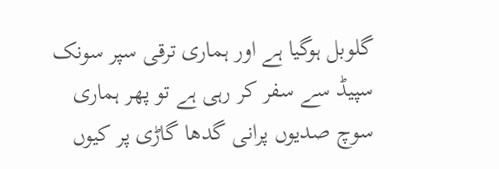گلوبل ہوگیا ہے اور ہماری ترقی سپر سونک سپیڈ سے سفر کر رہی ہے تو پھر ہماری سوچ صدیوں پرانی گدھا گاڑی پر کیوں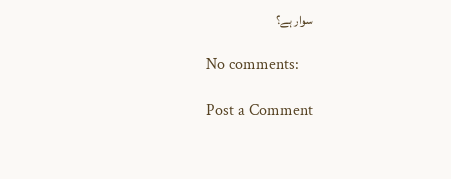سوار ہے؟

No comments:

Post a Comment